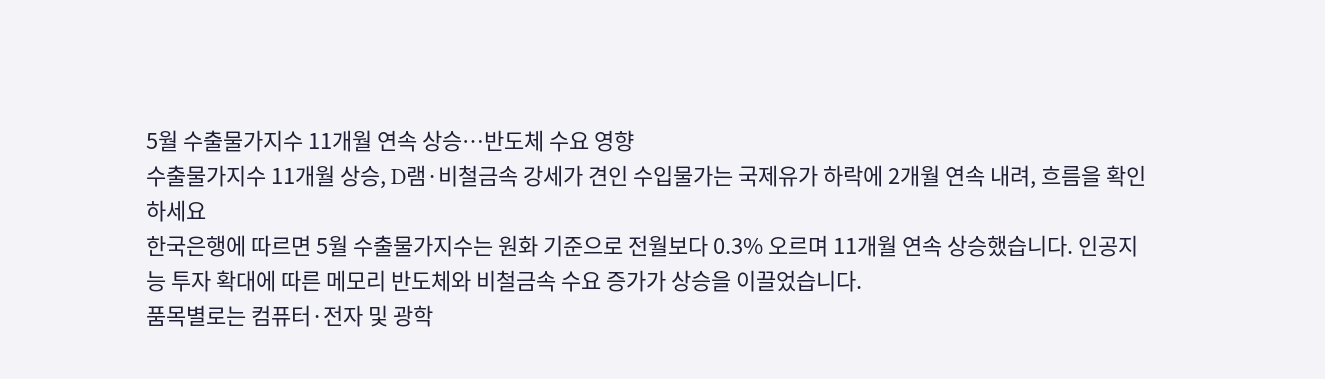5월 수출물가지수 11개월 연속 상승…반도체 수요 영향
수출물가지수 11개월 상승, D램·비철금속 강세가 견인 수입물가는 국제유가 하락에 2개월 연속 내려, 흐름을 확인하세요
한국은행에 따르면 5월 수출물가지수는 원화 기준으로 전월보다 0.3% 오르며 11개월 연속 상승했습니다. 인공지능 투자 확대에 따른 메모리 반도체와 비철금속 수요 증가가 상승을 이끌었습니다.
품목별로는 컴퓨터·전자 및 광학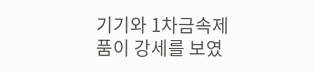기기와 1차금속제품이 강세를 보였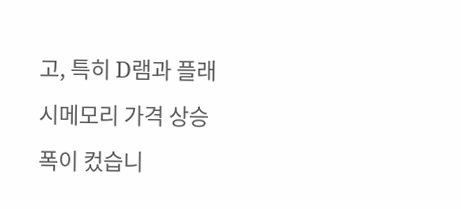고, 특히 D램과 플래시메모리 가격 상승 폭이 컸습니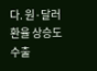다. 원·달러 환율 상승도 수출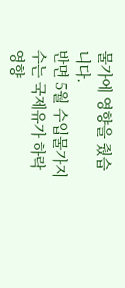물가에 영향을 줬습니다.
반면 5월 수입물가지수는 국제유가 하락 영향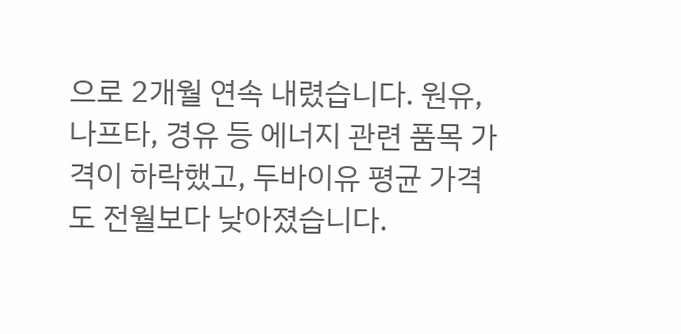으로 2개월 연속 내렸습니다. 원유, 나프타, 경유 등 에너지 관련 품목 가격이 하락했고, 두바이유 평균 가격도 전월보다 낮아졌습니다.